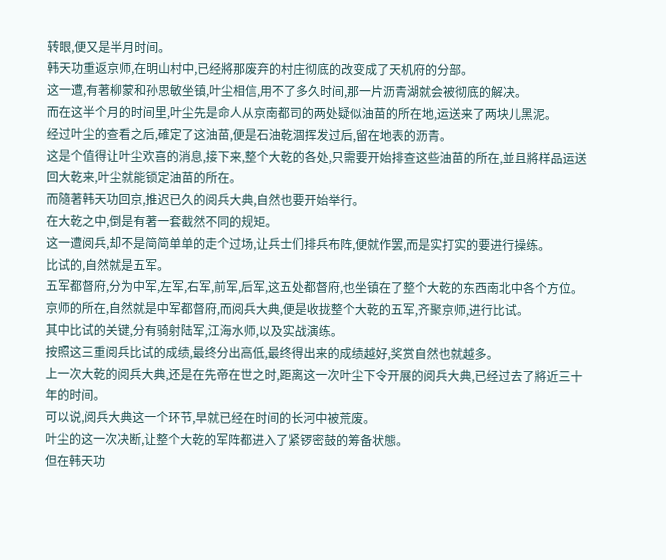转眼,便又是半月时间。
韩天功重返京师,在明山村中,已经將那废弃的村庄彻底的改变成了天机府的分部。
这一遭,有著柳蒙和孙思敏坐镇,叶尘相信,用不了多久时间,那一片沥青湖就会被彻底的解决。
而在这半个月的时间里,叶尘先是命人从京南都司的两处疑似油苗的所在地,运送来了两块儿黑泥。
经过叶尘的查看之后,確定了这油苗,便是石油乾涸挥发过后,留在地表的沥青。
这是个值得让叶尘欢喜的消息,接下来,整个大乾的各处,只需要开始排查这些油苗的所在,並且將样品运送回大乾来,叶尘就能锁定油苗的所在。
而隨著韩天功回京,推迟已久的阅兵大典,自然也要开始举行。
在大乾之中,倒是有著一套截然不同的规矩。
这一遭阅兵,却不是简简单单的走个过场,让兵士们排兵布阵,便就作罢,而是实打实的要进行操练。
比试的,自然就是五军。
五军都督府,分为中军,左军,右军,前军,后军,这五处都督府,也坐镇在了整个大乾的东西南北中各个方位。
京师的所在,自然就是中军都督府,而阅兵大典,便是收拢整个大乾的五军,齐聚京师,进行比试。
其中比试的关键,分有骑射陆军,江海水师,以及实战演练。
按照这三重阅兵比试的成绩,最终分出高低,最终得出来的成绩越好,奖赏自然也就越多。
上一次大乾的阅兵大典,还是在先帝在世之时,距离这一次叶尘下令开展的阅兵大典,已经过去了將近三十年的时间。
可以说,阅兵大典这一个环节,早就已经在时间的长河中被荒废。
叶尘的这一次决断,让整个大乾的军阵都进入了紧锣密鼓的筹备状態。
但在韩天功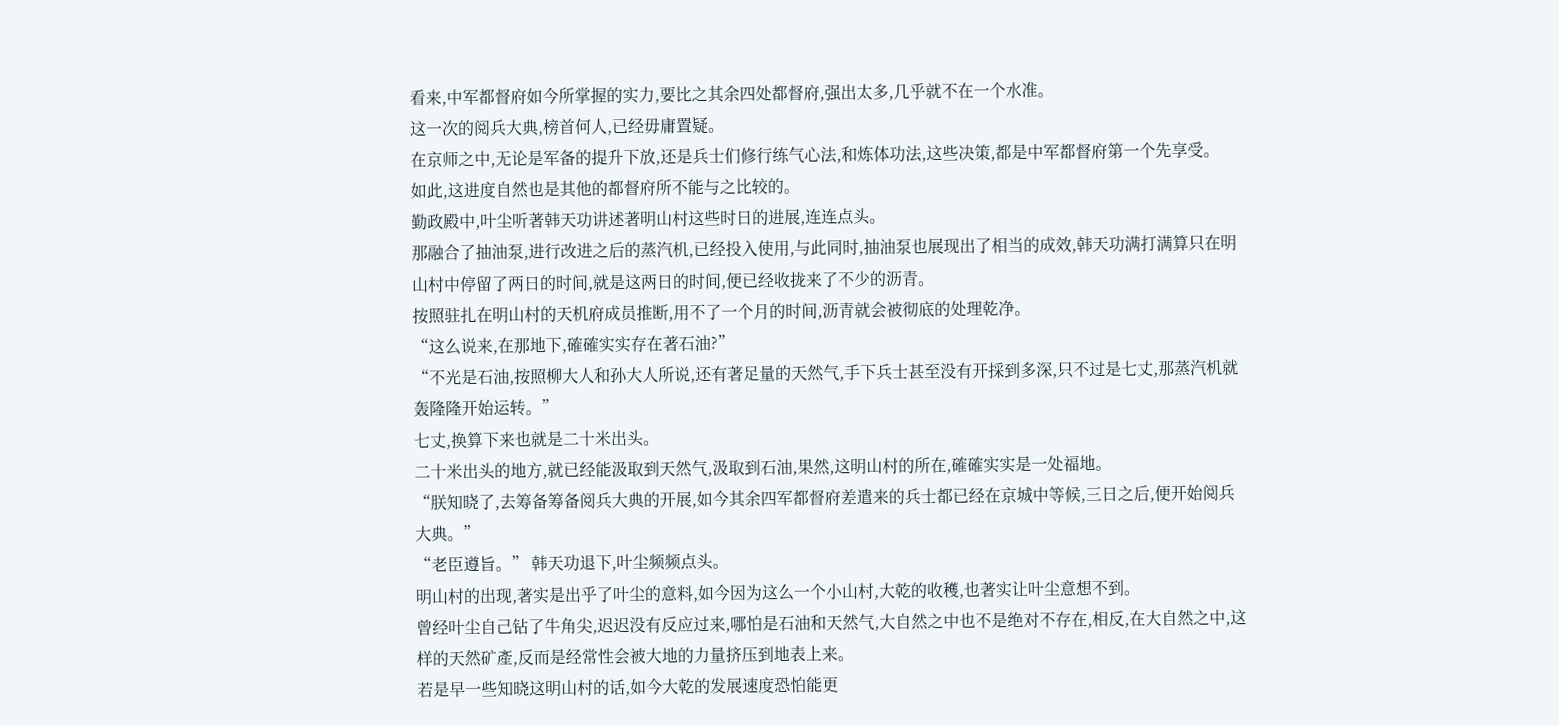看来,中军都督府如今所掌握的实力,要比之其余四处都督府,强出太多,几乎就不在一个水准。
这一次的阅兵大典,榜首何人,已经毋庸置疑。
在京师之中,无论是军备的提升下放,还是兵士们修行练气心法,和炼体功法,这些决策,都是中军都督府第一个先享受。
如此,这进度自然也是其他的都督府所不能与之比较的。
勤政殿中,叶尘听著韩天功讲述著明山村这些时日的进展,连连点头。
那融合了抽油泵,进行改进之后的蒸汽机,已经投入使用,与此同时,抽油泵也展现出了相当的成效,韩天功满打满算只在明山村中停留了两日的时间,就是这两日的时间,便已经收拢来了不少的沥青。
按照驻扎在明山村的天机府成员推断,用不了一个月的时间,沥青就会被彻底的处理乾净。
“这么说来,在那地下,確確实实存在著石油?”
“不光是石油,按照柳大人和孙大人所说,还有著足量的天然气,手下兵士甚至没有开採到多深,只不过是七丈,那蒸汽机就轰隆隆开始运转。”
七丈,换算下来也就是二十米出头。
二十米出头的地方,就已经能汲取到天然气,汲取到石油,果然,这明山村的所在,確確实实是一处福地。
“朕知晓了,去筹备筹备阅兵大典的开展,如今其余四军都督府差遣来的兵士都已经在京城中等候,三日之后,便开始阅兵大典。”
“老臣遵旨。” 韩天功退下,叶尘频频点头。
明山村的出现,著实是出乎了叶尘的意料,如今因为这么一个小山村,大乾的收穫,也著实让叶尘意想不到。
曾经叶尘自己钻了牛角尖,迟迟没有反应过来,哪怕是石油和天然气,大自然之中也不是绝对不存在,相反,在大自然之中,这样的天然矿產,反而是经常性会被大地的力量挤压到地表上来。
若是早一些知晓这明山村的话,如今大乾的发展速度恐怕能更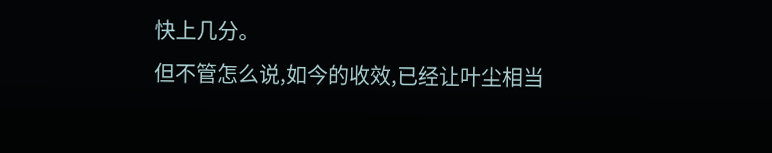快上几分。
但不管怎么说,如今的收效,已经让叶尘相当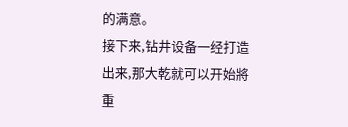的满意。
接下来,钻井设备一经打造出来,那大乾就可以开始將重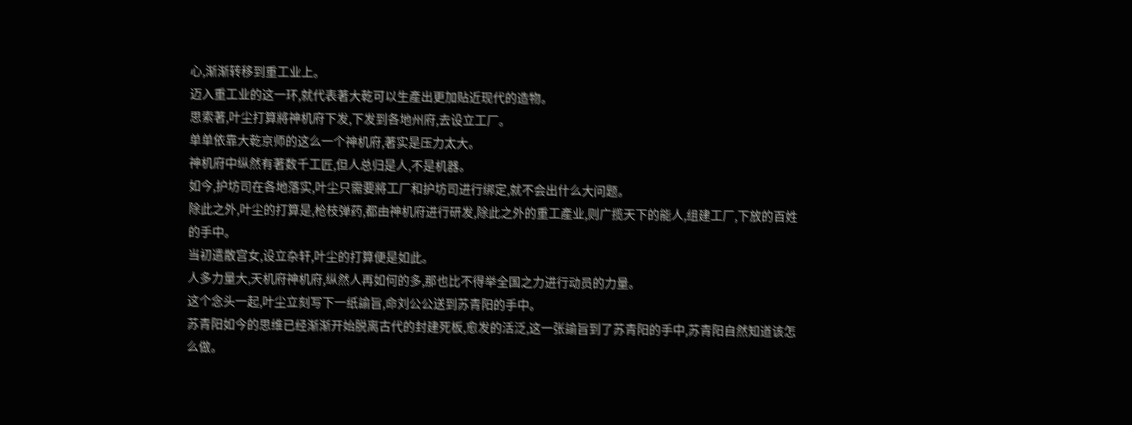心,渐渐转移到重工业上。
迈入重工业的这一环,就代表著大乾可以生產出更加贴近现代的造物。
思索著,叶尘打算將神机府下发,下发到各地州府,去设立工厂。
单单依靠大乾京师的这么一个神机府,著实是压力太大。
神机府中纵然有著数千工匠,但人总归是人,不是机器。
如今,护坊司在各地落实,叶尘只需要將工厂和护坊司进行绑定,就不会出什么大问题。
除此之外,叶尘的打算是,枪枝弹药,都由神机府进行研发,除此之外的重工產业,则广揽天下的能人,组建工厂,下放的百姓的手中。
当初遣散宫女,设立杂轩,叶尘的打算便是如此。
人多力量大,天机府神机府,纵然人再如何的多,那也比不得举全国之力进行动员的力量。
这个念头一起,叶尘立刻写下一纸諭旨,命刘公公送到苏青阳的手中。
苏青阳如今的思维已经渐渐开始脱离古代的封建死板,愈发的活泛,这一张諭旨到了苏青阳的手中,苏青阳自然知道该怎么做。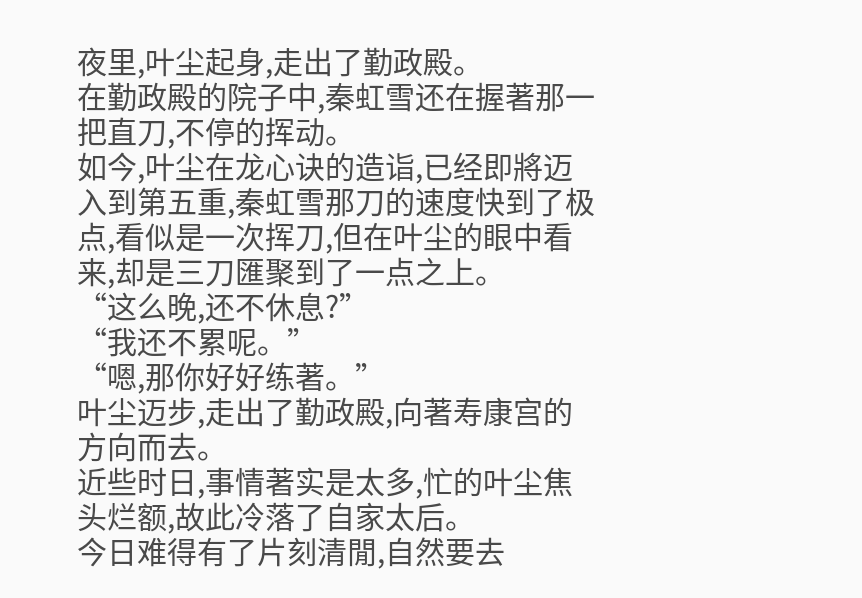夜里,叶尘起身,走出了勤政殿。
在勤政殿的院子中,秦虹雪还在握著那一把直刀,不停的挥动。
如今,叶尘在龙心诀的造诣,已经即將迈入到第五重,秦虹雪那刀的速度快到了极点,看似是一次挥刀,但在叶尘的眼中看来,却是三刀匯聚到了一点之上。
“这么晚,还不休息?”
“我还不累呢。”
“嗯,那你好好练著。”
叶尘迈步,走出了勤政殿,向著寿康宫的方向而去。
近些时日,事情著实是太多,忙的叶尘焦头烂额,故此冷落了自家太后。
今日难得有了片刻清閒,自然要去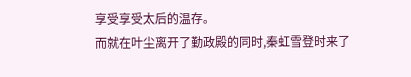享受享受太后的温存。
而就在叶尘离开了勤政殿的同时,秦虹雪登时来了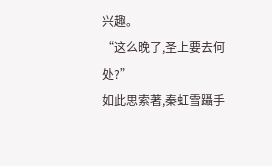兴趣。
“这么晚了,圣上要去何处?”
如此思索著,秦虹雪躡手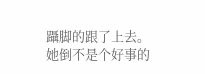躡脚的跟了上去。
她倒不是个好事的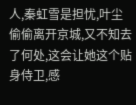人,秦虹雪是担忧,叶尘偷偷离开京城,又不知去了何处,这会让她这个贴身侍卫,感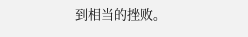到相当的挫败。